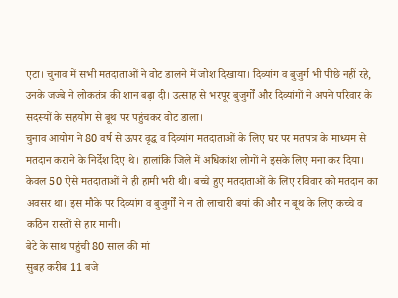एटा। चुनाव में सभी मतदाताओं ने वोट डालने में जोश दिखाया। दिव्यांग व बुजुर्ग भी पीछे नहीं रहे, उनके जज्बे ने लोकतंत्र की शान बढ़ा दी। उत्साह से भरपूर बुजुर्गों और दिव्यांगों ने अपने परिवार के सदस्यों के सहयोग से बूथ पर पहुंचकर वोट डाला।
चुनाव आयोग ने 80 वर्ष से ऊपर वृद्ध व दिव्यांग मतदाताओं के लिए घर पर मतपत्र के माध्यम से मतदान कराने के निर्देश दिए थे। हालांकि जिले में अधिकांश लोगों ने इसके लिए मना कर दिया। केवल 50 ऐसे मतदाताओं ने ही हामी भरी थी। बच्चे हुए मतदाताओं के लिए रविवार को मतदान का अवसर था। इस मौके पर दिव्यांग व बुजुर्गों ने न तो लाचारी बयां की और न बूथ के लिए कच्चे व कठिन रास्तों से हार मानी।
बेटे के साथ पहुंची 80 साल की मां
सुबह करीब 11 बजे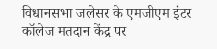विधानसभा जलेसर के एमजीएम इंटर कॉलेज मतदान केंद्र पर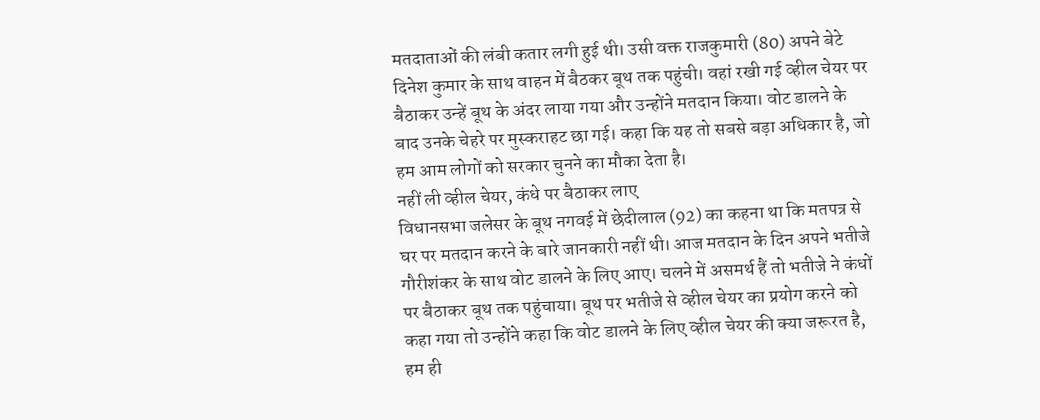मतदाताओं की लंबी कतार लगी हुई थी। उसी वक्त राजकुमारी (80) अपने बेटे दिनेश कुमार के साथ वाहन में बैठकर बूथ तक पहुंची। वहां रखी गई व्हील चेयर पर बैठाकर उन्हें बूथ के अंदर लाया गया और उन्होंने मतदान किया। वोट डालने के बाद उनके चेहरे पर मुस्कराहट छा गई। कहा कि यह तो सबसे बड़ा अधिकार है, जो हम आम लोगों को सरकार चुनने का मौका देता है।
नहीं ली व्हील चेयर, कंधे पर बैठाकर लाए
विधानसभा जलेसर के बूथ नगवई में छेदीलाल (92) का कहना था कि मतपत्र से घर पर मतदान करने के बारे जानकारी नहीं थी। आज मतदान के दिन अपने भतीजे गौरीशंकर के साथ वोट डालने के लिए आए। चलने में असमर्थ हैं तो भतीजे ने कंधों पर बैठाकर बूथ तक पहुंचाया। बूथ पर भतीजे से व्हील चेयर का प्रयोग करने को कहा गया तो उन्होंने कहा कि वोट डालने के लिए व्हील चेयर की क्या जरूरत है, हम ही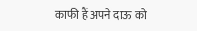काफी हैं अपने दाऊ को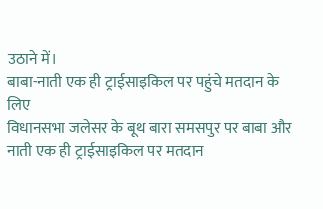उठाने में।
बाबा-नाती एक ही ट्राईसाइकिल पर पहुंचे मतदान के लिए
विधानसभा जलेसर के बूथ बारा समसपुर पर बाबा और नाती एक ही ट्राईसाइकिल पर मतदान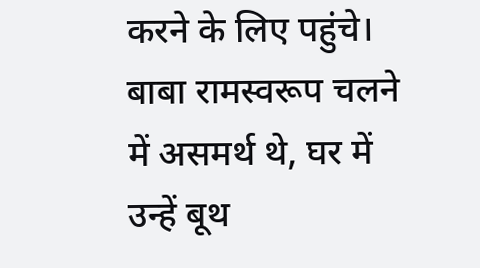करने के लिए पहुंचे। बाबा रामस्वरूप चलने में असमर्थ थे, घर में उन्हें बूथ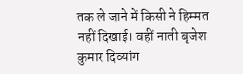तक ले जाने में किसी ने हिम्मत नहीं दिखाई। वहीं नाती बृजेश कुमार दिव्यांग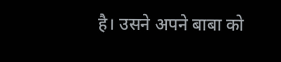है। उसने अपने बाबा को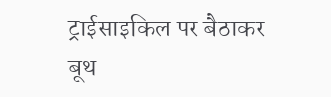ट्राईसाइकिल पर बैठाकर बूथ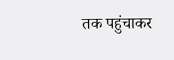तक पहुंचाकर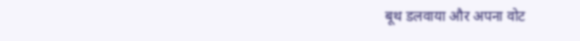बूथ डलवाया और अपना वोट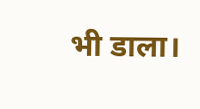भी डाला।